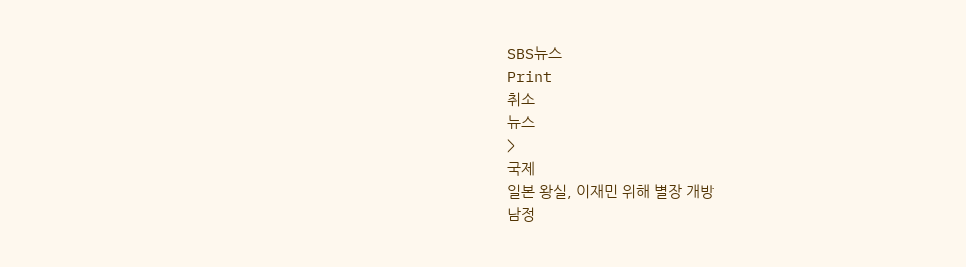SBS뉴스
Print
취소
뉴스
>
국제
일본 왕실, 이재민 위해 별장 개방
남정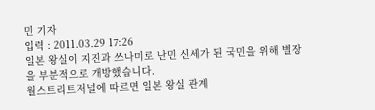민 기자
입력 : 2011.03.29 17:26
일본 왕실이 지진과 쓰나미로 난민 신세가 된 국민을 위해 별장을 부분적으로 개방했습니다.
월스트리트저널에 따르면 일본 왕실 관계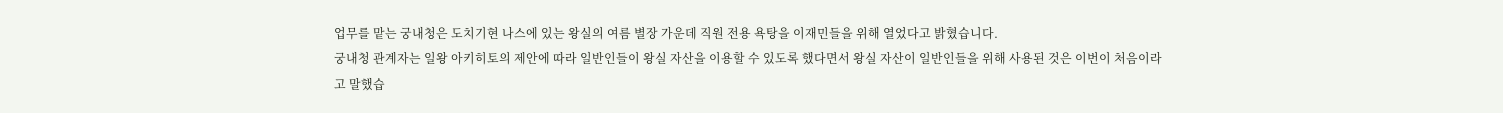업무를 맡는 궁내청은 도치기현 나스에 있는 왕실의 여름 별장 가운데 직원 전용 욕탕을 이재민들을 위해 열었다고 밝혔습니다.
궁내청 관계자는 일왕 아키히토의 제안에 따라 일반인들이 왕실 자산을 이용할 수 있도록 했다면서 왕실 자산이 일반인들을 위해 사용된 것은 이번이 처음이라고 말했습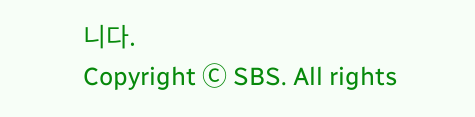니다.
Copyright Ⓒ SBS. All rights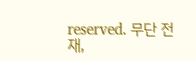reserved. 무단 전재,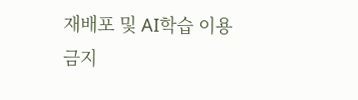재배포 및 AI학습 이용 금지